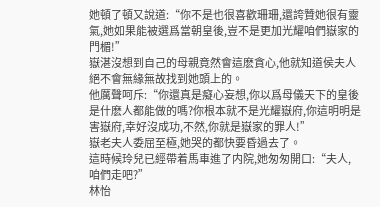她頓了頓又說道:“你不是也很喜歡珊珊,還誇贊她很有靈氣,她如果能被選爲當朝皇後,豈不是更加光耀咱們嶽家的門楣!”
嶽湛沒想到自己的母親竟然會這麽貪心,他就知道侯夫人絕不會無緣無故找到她頭上的。
他厲聲呵斥:“你還真是癡心妄想,你以爲母儀天下的皇後是什麽人都能做的嗎?你根本就不是光耀嶽府,你這明明是害嶽府,幸好沒成功,不然,你就是嶽家的罪人!”
嶽老夫人委屈至極,她哭的都快要昏過去了。
這時候玲兒已經帶着馬車進了内院,她匆匆開口:“夫人,咱們走吧?”
林怡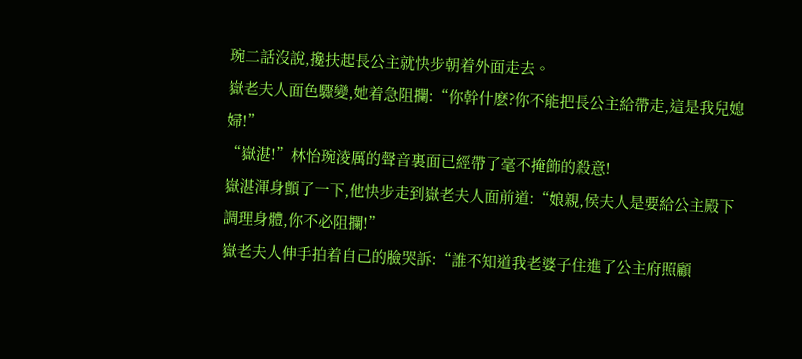琬二話沒說,攙扶起長公主就快步朝着外面走去。
嶽老夫人面色驟變,她着急阻攔:“你幹什麽?你不能把長公主給帶走,這是我兒媳婦!”
“嶽湛!”林怡琬淩厲的聲音裏面已經帶了毫不掩飾的殺意!
嶽湛渾身顫了一下,他快步走到嶽老夫人面前道:“娘親,侯夫人是要給公主殿下調理身體,你不必阻攔!”
嶽老夫人伸手拍着自己的臉哭訴:“誰不知道我老婆子住進了公主府照顧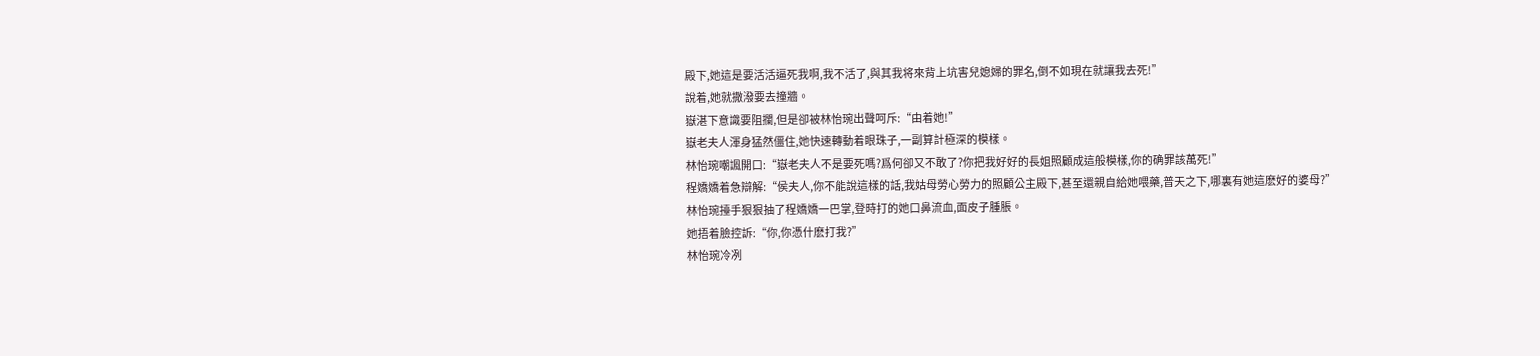殿下,她這是要活活逼死我啊,我不活了,與其我将來背上坑害兒媳婦的罪名,倒不如現在就讓我去死!”
說着,她就撒潑要去撞牆。
嶽湛下意識要阻攔,但是卻被林怡琬出聲呵斥:“由着她!”
嶽老夫人渾身猛然僵住,她快速轉動着眼珠子,一副算計極深的模樣。
林怡琬嘲諷開口:“嶽老夫人不是要死嗎?爲何卻又不敢了?你把我好好的長姐照顧成這般模樣,你的确罪該萬死!”
程嬌嬌着急辯解:“侯夫人,你不能說這樣的話,我姑母勞心勞力的照顧公主殿下,甚至還親自給她喂藥,普天之下,哪裏有她這麽好的婆母?”
林怡琬擡手狠狠抽了程嬌嬌一巴掌,登時打的她口鼻流血,面皮子腫脹。
她捂着臉控訴:“你,你憑什麽打我?”
林怡琬冷冽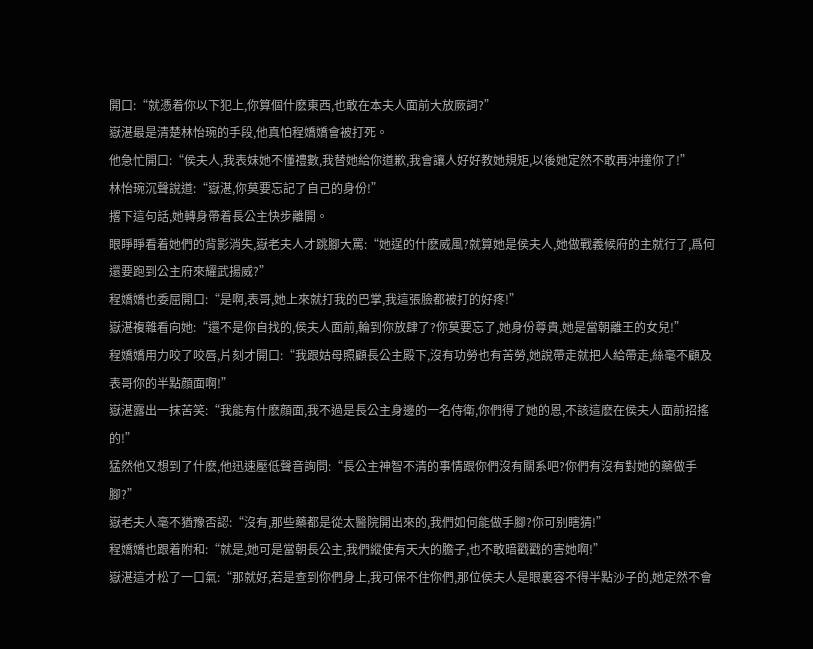開口:“就憑着你以下犯上,你算個什麽東西,也敢在本夫人面前大放厥詞?”
嶽湛最是清楚林怡琬的手段,他真怕程嬌嬌會被打死。
他急忙開口:“侯夫人,我表妹她不懂禮數,我替她給你道歉,我會讓人好好教她規矩,以後她定然不敢再沖撞你了!”
林怡琬沉聲說道:“嶽湛,你莫要忘記了自己的身份!”
撂下這句話,她轉身帶着長公主快步離開。
眼睜睜看着她們的背影消失,嶽老夫人才跳腳大罵:“她逞的什麽威風?就算她是侯夫人,她做戰義候府的主就行了,爲何還要跑到公主府來耀武揚威?”
程嬌嬌也委屈開口:“是啊,表哥,她上來就打我的巴掌,我這張臉都被打的好疼!”
嶽湛複雜看向她:“還不是你自找的,侯夫人面前,輪到你放肆了?你莫要忘了,她身份尊貴,她是當朝離王的女兒!”
程嬌嬌用力咬了咬唇,片刻才開口:“我跟姑母照顧長公主殿下,沒有功勞也有苦勞,她說帶走就把人給帶走,絲毫不顧及表哥你的半點顔面啊!”
嶽湛露出一抹苦笑:“我能有什麽顔面,我不過是長公主身邊的一名侍衛,你們得了她的恩,不該這麽在侯夫人面前招搖的!”
猛然他又想到了什麽,他迅速壓低聲音詢問:“長公主神智不清的事情跟你們沒有關系吧?你們有沒有對她的藥做手腳?”
嶽老夫人毫不猶豫否認:“沒有,那些藥都是從太醫院開出來的,我們如何能做手腳?你可别瞎猜!”
程嬌嬌也跟着附和:“就是,她可是當朝長公主,我們縱使有天大的膽子,也不敢暗戳戳的害她啊!”
嶽湛這才松了一口氣:“那就好,若是查到你們身上,我可保不住你們,那位侯夫人是眼裏容不得半點沙子的,她定然不會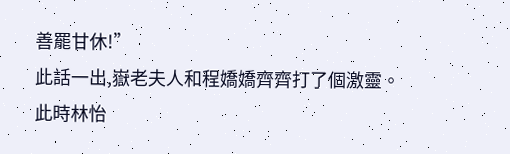善罷甘休!”
此話一出,嶽老夫人和程嬌嬌齊齊打了個激靈。
此時林怡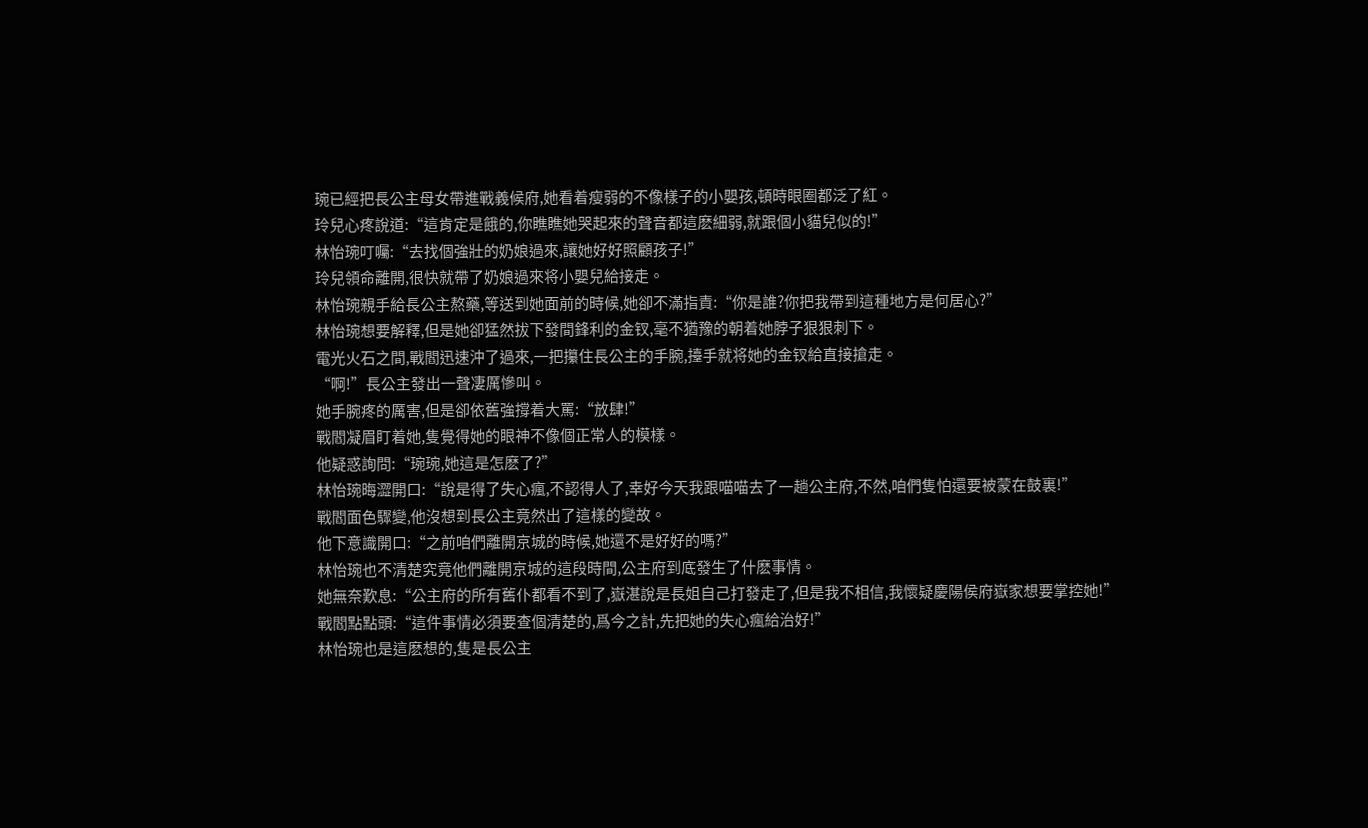琬已經把長公主母女帶進戰義候府,她看着瘦弱的不像樣子的小嬰孩,頓時眼圈都泛了紅。
玲兒心疼說道:“這肯定是餓的,你瞧瞧她哭起來的聲音都這麽細弱,就跟個小貓兒似的!”
林怡琬叮囑:“去找個強壯的奶娘過來,讓她好好照顧孩子!”
玲兒領命離開,很快就帶了奶娘過來将小嬰兒給接走。
林怡琬親手給長公主熬藥,等送到她面前的時候,她卻不滿指責:“你是誰?你把我帶到這種地方是何居心?”
林怡琬想要解釋,但是她卻猛然拔下發間鋒利的金钗,毫不猶豫的朝着她脖子狠狠刺下。
電光火石之間,戰閻迅速沖了過來,一把攥住長公主的手腕,擡手就将她的金钗給直接搶走。
“啊!”長公主發出一聲凄厲慘叫。
她手腕疼的厲害,但是卻依舊強撐着大罵:“放肆!”
戰閻凝眉盯着她,隻覺得她的眼神不像個正常人的模樣。
他疑惑詢問:“琬琬,她這是怎麽了?”
林怡琬晦澀開口:“說是得了失心瘋,不認得人了,幸好今天我跟喵喵去了一趟公主府,不然,咱們隻怕還要被蒙在鼓裏!”
戰閻面色驟變,他沒想到長公主竟然出了這樣的變故。
他下意識開口:“之前咱們離開京城的時候,她還不是好好的嗎?”
林怡琬也不清楚究竟他們離開京城的這段時間,公主府到底發生了什麽事情。
她無奈歎息:“公主府的所有舊仆都看不到了,嶽湛說是長姐自己打發走了,但是我不相信,我懷疑慶陽侯府嶽家想要掌控她!”
戰閻點點頭:“這件事情必須要查個清楚的,爲今之計,先把她的失心瘋給治好!”
林怡琬也是這麽想的,隻是長公主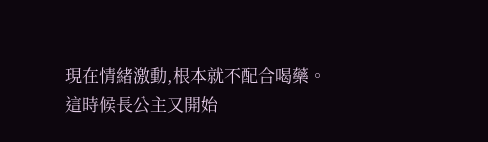現在情緒激動,根本就不配合喝藥。
這時候長公主又開始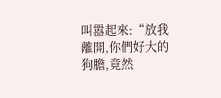叫嚣起來:“放我離開,你們好大的狗膽,竟然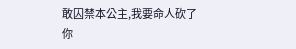敢囚禁本公主,我要命人砍了你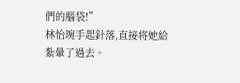們的腦袋!”
林怡琬手起針落,直接将她給紮暈了過去。